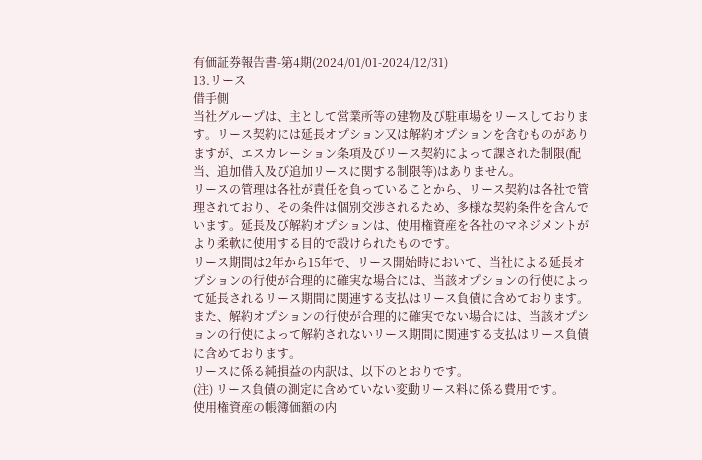有価証券報告書-第4期(2024/01/01-2024/12/31)
13.リース
借手側
当社グループは、主として営業所等の建物及び駐車場をリースしております。リース契約には延長オプション又は解約オプションを含むものがありますが、エスカレーション条項及びリース契約によって課された制限(配当、追加借入及び追加リースに関する制限等)はありません。
リースの管理は各社が責任を負っていることから、リース契約は各社で管理されており、その条件は個別交渉されるため、多様な契約条件を含んでいます。延長及び解約オプションは、使用権資産を各社のマネジメントがより柔軟に使用する目的で設けられたものです。
リース期間は2年から15年で、リース開始時において、当社による延長オプションの行使が合理的に確実な場合には、当該オプションの行使によって延長されるリース期間に関連する支払はリース負債に含めております。また、解約オプションの行使が合理的に確実でない場合には、当該オプションの行使によって解約されないリース期間に関連する支払はリース負債に含めております。
リースに係る純損益の内訳は、以下のとおりです。
(注) リース負債の測定に含めていない変動リース料に係る費用です。
使用権資産の帳簿価額の内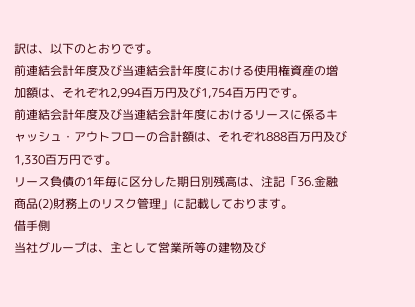訳は、以下のとおりです。
前連結会計年度及び当連結会計年度における使用権資産の増加額は、それぞれ2,994百万円及び1,754百万円です。
前連結会計年度及び当連結会計年度におけるリースに係るキャッシュ・アウトフローの合計額は、それぞれ888百万円及び1,330百万円です。
リース負債の1年毎に区分した期日別残高は、注記「36.金融商品(2)財務上のリスク管理」に記載しております。
借手側
当社グループは、主として営業所等の建物及び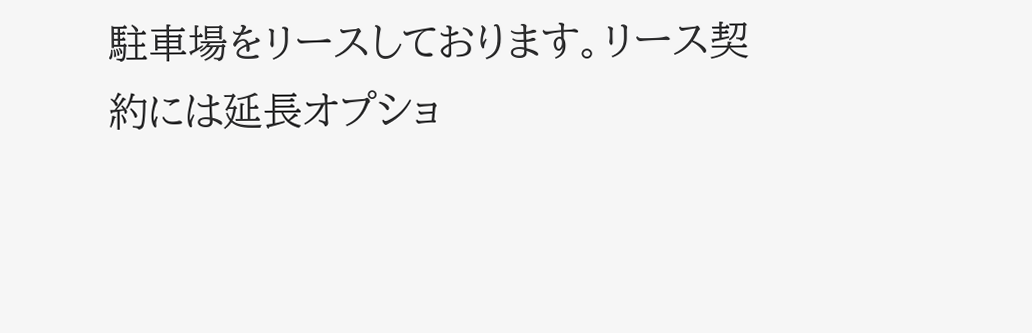駐車場をリースしております。リース契約には延長オプショ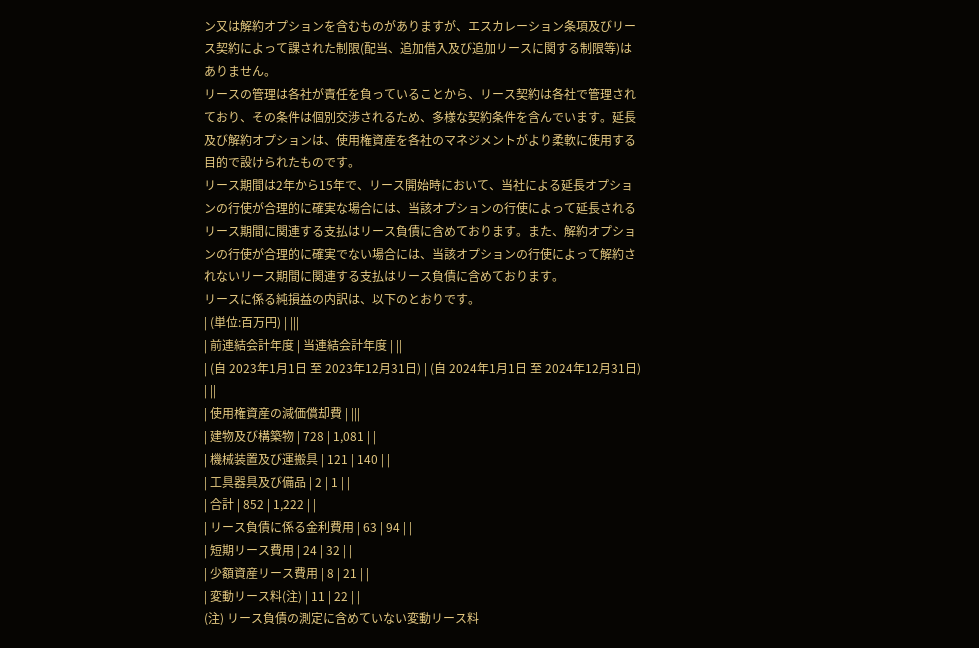ン又は解約オプションを含むものがありますが、エスカレーション条項及びリース契約によって課された制限(配当、追加借入及び追加リースに関する制限等)はありません。
リースの管理は各社が責任を負っていることから、リース契約は各社で管理されており、その条件は個別交渉されるため、多様な契約条件を含んでいます。延長及び解約オプションは、使用権資産を各社のマネジメントがより柔軟に使用する目的で設けられたものです。
リース期間は2年から15年で、リース開始時において、当社による延長オプションの行使が合理的に確実な場合には、当該オプションの行使によって延長されるリース期間に関連する支払はリース負債に含めております。また、解約オプションの行使が合理的に確実でない場合には、当該オプションの行使によって解約されないリース期間に関連する支払はリース負債に含めております。
リースに係る純損益の内訳は、以下のとおりです。
| (単位:百万円) | |||
| 前連結会計年度 | 当連結会計年度 | ||
| (自 2023年1月1日 至 2023年12月31日) | (自 2024年1月1日 至 2024年12月31日) | ||
| 使用権資産の減価償却費 | |||
| 建物及び構築物 | 728 | 1,081 | |
| 機械装置及び運搬具 | 121 | 140 | |
| 工具器具及び備品 | 2 | 1 | |
| 合計 | 852 | 1,222 | |
| リース負債に係る金利費用 | 63 | 94 | |
| 短期リース費用 | 24 | 32 | |
| 少額資産リース費用 | 8 | 21 | |
| 変動リース料(注) | 11 | 22 | |
(注) リース負債の測定に含めていない変動リース料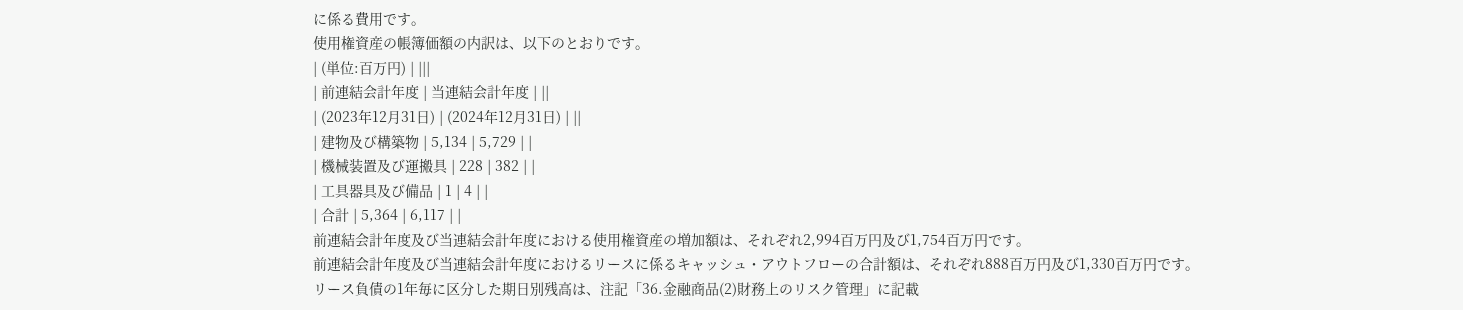に係る費用です。
使用権資産の帳簿価額の内訳は、以下のとおりです。
| (単位:百万円) | |||
| 前連結会計年度 | 当連結会計年度 | ||
| (2023年12月31日) | (2024年12月31日) | ||
| 建物及び構築物 | 5,134 | 5,729 | |
| 機械装置及び運搬具 | 228 | 382 | |
| 工具器具及び備品 | 1 | 4 | |
| 合計 | 5,364 | 6,117 | |
前連結会計年度及び当連結会計年度における使用権資産の増加額は、それぞれ2,994百万円及び1,754百万円です。
前連結会計年度及び当連結会計年度におけるリースに係るキャッシュ・アウトフローの合計額は、それぞれ888百万円及び1,330百万円です。
リース負債の1年毎に区分した期日別残高は、注記「36.金融商品(2)財務上のリスク管理」に記載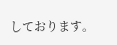しております。